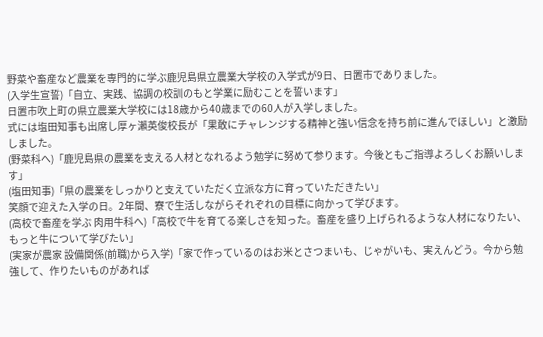野菜や畜産など農業を専門的に学ぶ鹿児島県立農業大学校の入学式が9日、日置市でありました。
(入学生宣誓)「自立、実践、協調の校訓のもと学業に励むことを誓います」
日置市吹上町の県立農業大学校には18歳から40歳までの60人が入学しました。
式には塩田知事も出席し厚ヶ瀨英俊校長が「果敢にチャレンジする精神と強い信念を持ち前に進んでほしい」と激励しました。
(野菜科へ)「鹿児島県の農業を支える人材となれるよう勉学に努めて参ります。今後ともご指導よろしくお願いします」
(塩田知事)「県の農業をしっかりと支えていただく立派な方に育っていただきたい」
笑顔で迎えた入学の日。2年間、寮で生活しながらそれぞれの目標に向かって学びます。
(高校で畜産を学ぶ 肉用牛科へ)「高校で牛を育てる楽しさを知った。畜産を盛り上げられるような人材になりたい、もっと牛について学びたい」
(実家が農家 設備関係(前職)から入学)「家で作っているのはお米とさつまいも、じゃがいも、実えんどう。今から勉強して、作りたいものがあれば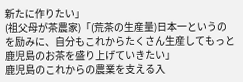新たに作りたい」
(祖父母が茶農家)「(荒茶の生産量)日本一というのを励みに、自分もこれからたくさん生産してもっと鹿児島のお茶を盛り上げていきたい」
鹿児島のこれからの農業を支える入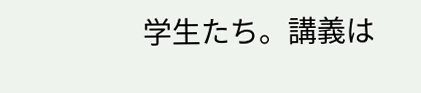学生たち。講義は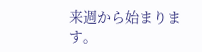来週から始まります。